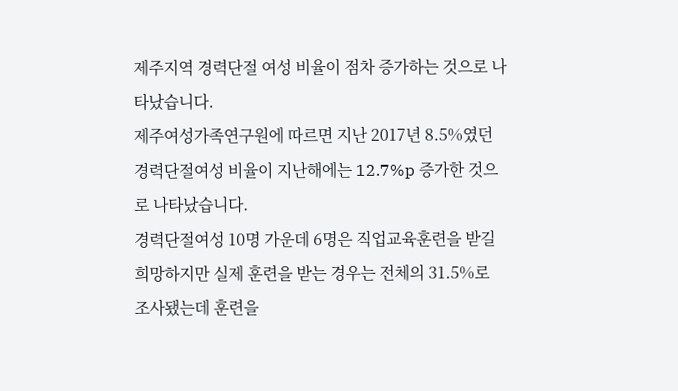제주지역 경력단절 여성 비율이 점차 증가하는 것으로 나타났습니다.
제주여성가족연구원에 따르면 지난 2017년 8.5%였던 경력단절여성 비율이 지난해에는 12.7%p 증가한 것으로 나타났습니다.
경력단절여성 10명 가운데 6명은 직업교육훈련을 받길 희망하지만 실제 훈련을 받는 경우는 전체의 31.5%로 조사됐는데 훈련을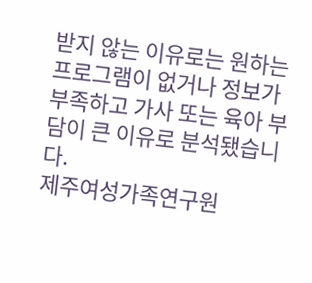받지 않는 이유로는 원하는 프로그램이 없거나 정보가 부족하고 가사 또는 육아 부담이 큰 이유로 분석됐습니다.
제주여성가족연구원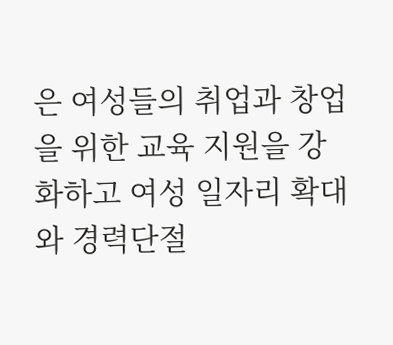은 여성들의 취업과 창업을 위한 교육 지원을 강화하고 여성 일자리 확대와 경력단절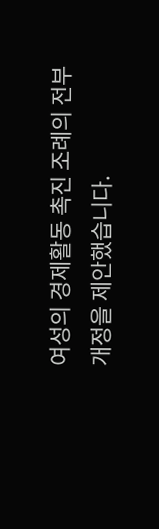여성의 경제활동 촉진 조례의 전부 개정을 제안했습니다.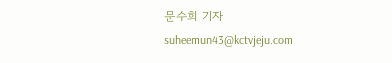문수희 기자
suheemun43@kctvjeju.com